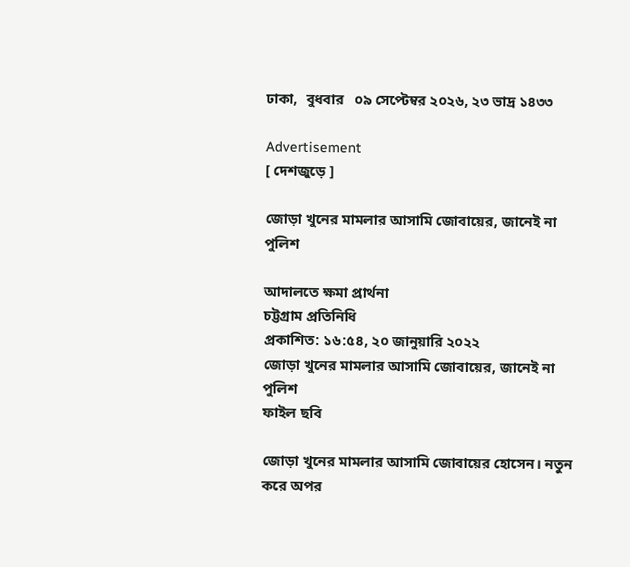ঢাকা,  বুধবার   ০৯ সেপ্টেম্বর ২০২৬, ২৩ ভাদ্র ১৪৩৩

Advertisement
[ দেশজুড়ে ]

জোড়া খুনের মামলার আসামি জোবায়ের, জানেই না পুলিশ

আদালতে ক্ষমা প্রার্থনা
চট্টগ্রাম প্রতিনিধি
প্রকাশিত: ১৬:৫৪, ২০ জানুয়ারি ২০২২
জোড়া খুনের মামলার আসামি জোবায়ের, জানেই না পুলিশ
ফাইল ছবি

জোড়া খুনের মামলার আসামি জোবায়ের হোসেন। নতুন করে অপর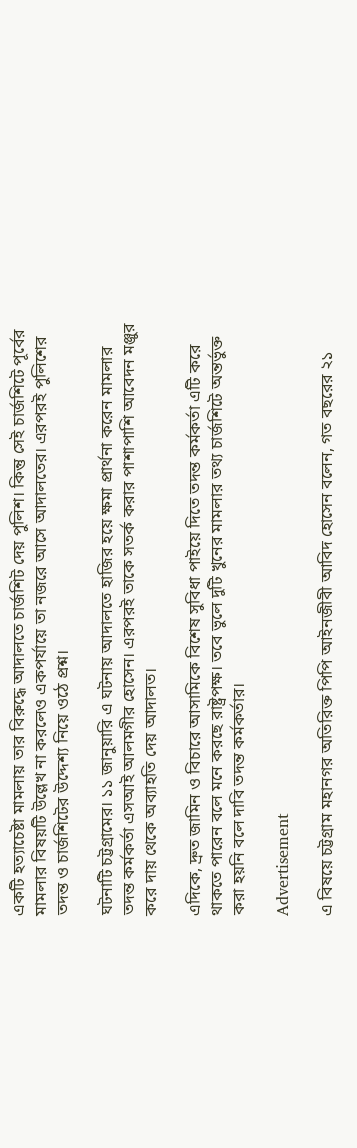একটি হত্যাচেষ্টা মামলায় তার বিরুদ্ধে আদালতে চার্জশিট দেয় পুলিশ। কিন্তু সেই চার্জশিটে পূর্বের মামলার বিষয়টি উল্লেখ না করলেও একপর্যায়ে তা নজরে আসে আদালতের। এরপরই পুলিশের তদন্ত ও চার্জশিটের উদ্দেশ্য নিয়ে ওঠে প্রশ্ন।

ঘটনাটি চট্টগ্রামের। ১১ জানুয়ারি এ ঘটনায় আদালতে হাজির হয়ে ক্ষমা প্রার্থনা করেন মামলার তদন্ত কর্মকর্তা এসআই আলমগীর হোসেন। এরপরই তাকে সতর্ক করার পাশাপাশি আবেদন মঞ্জুর করে দায় থেকে অব্যাহতি দেয় আদালত।

এদিকে, দ্রুত জামিন ও বিচারে আসামিকে বিশেষ সুবিধা পাইয়ে দিতে তদন্ত কর্মকর্তা এটি করে থাকতে পারেন বলে মনে করছে রাষ্ট্রপক্ষ। তবে ভুলে দুটি খুনের মামলার তথ্য চার্জশিটে অন্তর্ভুক্ত করা হয়নি বলে দাবি তদন্ত কর্মকর্তার।

Advertisement

এ বিষয়ে চট্টগ্রাম মহানগর অতিরিক্ত পিপি আইনজীবী আবিদ হোসেন বলেন, গত বছরের ২১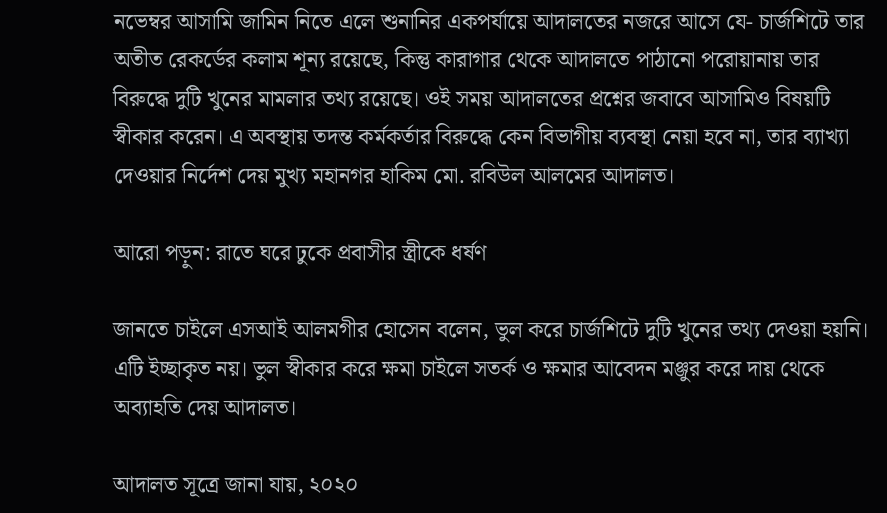নভেম্বর আসামি জামিন নিতে এলে শুনানির একপর্যায়ে আদালতের নজরে আসে যে- চার্জশিটে তার অতীত রেকর্ডের কলাম শূন্য রয়েছে, কিন্তু কারাগার থেকে আদালতে পাঠানো পরোয়ানায় তার বিরুদ্ধে দুটি খুনের মামলার তথ্য রয়েছে। ওই সময় আদালতের প্রশ্নের জবাবে আসামিও বিষয়টি স্বীকার করেন। এ অবস্থায় তদন্ত কর্মকর্তার বিরুদ্ধে কেন বিভাগীয় ব্যবস্থা নেয়া হবে না, তার ব্যাখ্যা দেওয়ার নির্দেশ দেয় মুখ্য মহানগর হাকিম মো. রবিউল আলমের আদালত।

আরো পড়ুন: রাতে ঘরে ঢুকে প্রবাসীর স্ত্রীকে ধর্ষণ

জানতে চাইলে এসআই আলমগীর হোসেন বলেন, ভুল করে চার্জশিটে দুটি খুনের তথ্য দেওয়া হয়নি। এটি ইচ্ছাকৃত নয়। ভুল স্বীকার করে ক্ষমা চাইলে সতর্ক ও ক্ষমার আবেদন মঞ্জুর করে দায় থেকে অব্যাহতি দেয় আদালত।

আদালত সূত্রে জানা যায়, ২০২০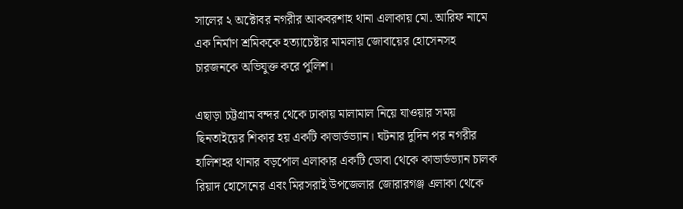সালের ২ অক্টোবর নগরীর আকবরশাহ থানা এলাকায় মো. আরিফ নামে এক নির্মাণ শ্রমিককে হত্যাচেষ্টার মামলায় জোবায়ের হোসেনসহ চারজনকে অভিযুক্ত করে পুলিশ।

এছাড়া চট্টগ্রাম বন্দর থেকে ঢাকায় মালামাল নিয়ে যাওয়ার সময় ছিনতাইয়ের শিকার হয় একটি কাভার্ডভ্যান। ঘটনার দুদিন পর নগরীর হালিশহর থানার বড়পোল এলাকার একটি ডোবা থেকে কাভার্ডভ্যান চালক রিয়াদ হোসেনের এবং মিরসরাই উপজেলার জোরারগঞ্জ এলাকা থেকে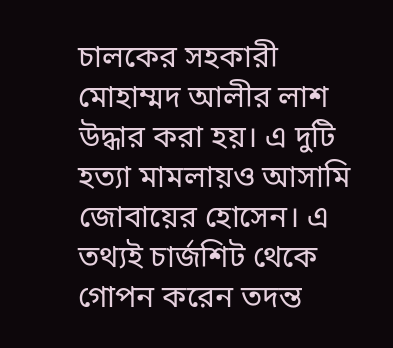চালকের সহকারী মোহাম্মদ আলীর লাশ উদ্ধার করা হয়। এ দুটি হত্যা মামলায়ও আসামি জোবায়ের হোসেন। এ তথ্যই চার্জশিট থেকে গোপন করেন তদন্ত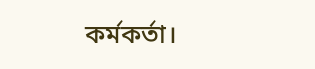কর্মকর্তা।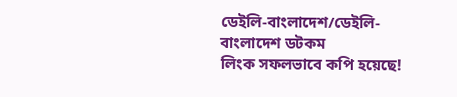ডেইলি-বাংলাদেশ/ডেইলি-বাংলাদেশ ডটকম
লিংক সফলভাবে কপি হয়েছে!